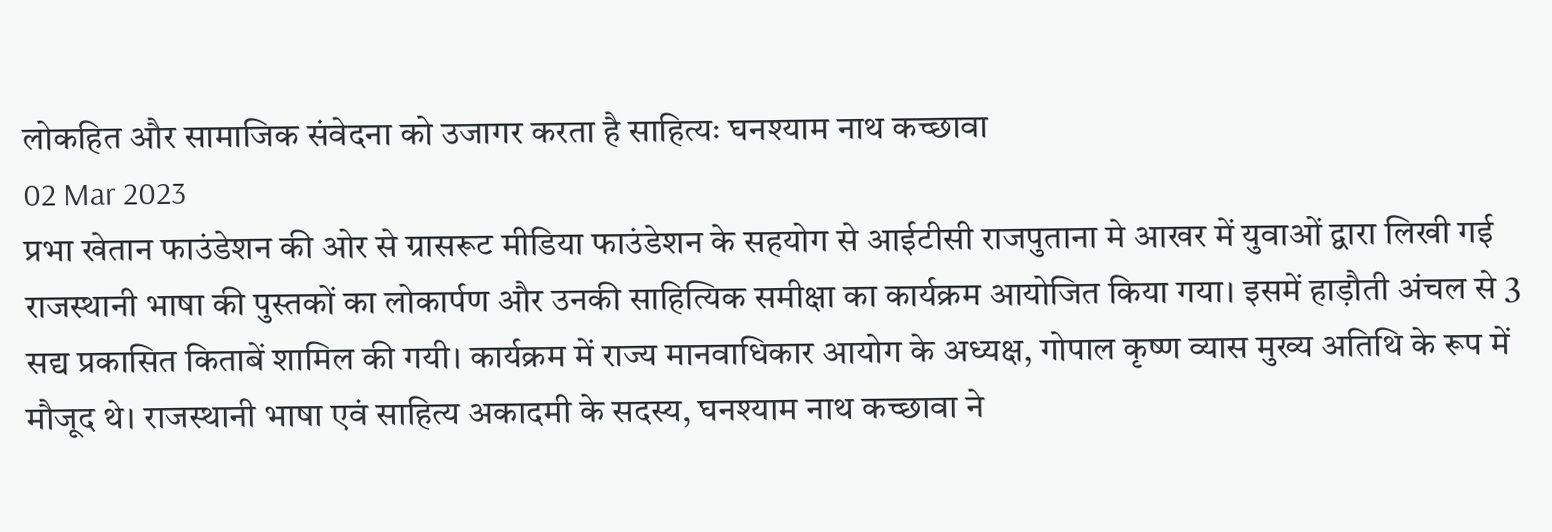लोकहित और सामाजिक संवेदना को उजागर करता है साहित्यः घनश्याम नाथ कच्छावा
02 Mar 2023
प्रभा खेतान फाउंडेशन की ओर से ग्रासरूट मीडिया फाउंडेशन के सहयोग से आईटीसी राजपुताना मे आखर में युवाओं द्वारा लिखी गई राजस्थानी भाषा की पुस्तकों का लोकार्पण और उनकी साहित्यिक समीक्षा का कार्यक्रम आयोजित किया गया। इसमें हाड़ौती अंचल से 3 सद्य प्रकासित किताबें शामिल की गयी। कार्यक्रम में राज्य मानवाधिकार आयोग के अध्यक्ष, गोपाल कृष्ण व्यास मुख्य अतिथि के रूप में मौजूद थे। राजस्थानी भाषा एवं साहित्य अकादमी के सदस्य, घनश्याम नाथ कच्छावा ने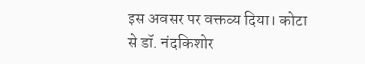इस अवसर पर वक्तव्य दिया। कोटा से डॉ. नंदकिशोर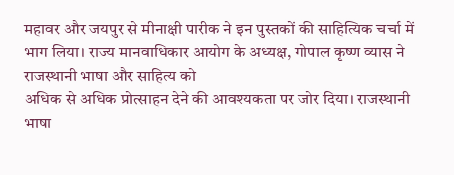महावर और जयपुर से मीनाक्षी पारीक ने इन पुस्तकों की साहित्यिक चर्चा में भाग लिया। राज्य मानवाधिकार आयोग के अध्यक्ष, गोपाल कृष्ण व्यास ने राजस्थानी भाषा और साहित्य को
अधिक से अधिक प्रोत्साहन देने की आवश्यकता पर जोर दिया। राजस्थानी भाषा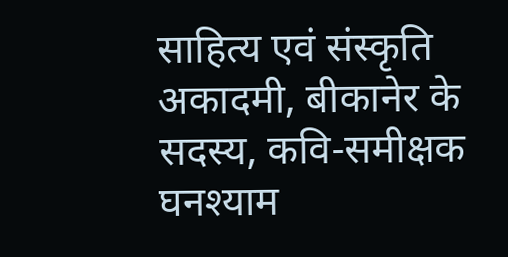साहित्य एवं संस्कृति अकादमी, बीकानेर के सदस्य, कवि-समीक्षक घनश्याम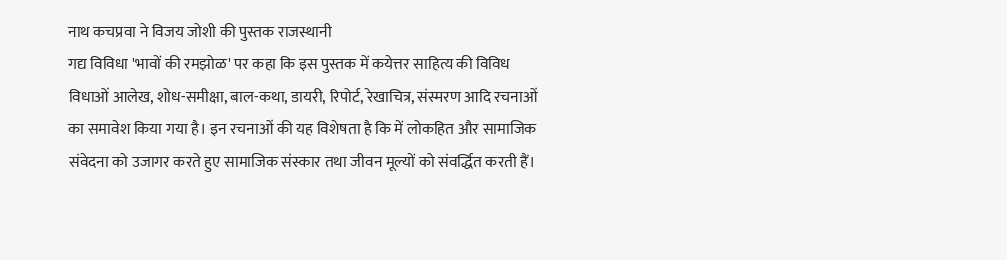नाथ कचप्रवा ने विजय जोशी की पुस्तक राजस्थानी
गद्य विविधा 'भावों की रमझोळ' पर कहा कि इस पुस्तक में कयेत्तर साहित्य की विविध विधाओं आलेख, शोध-समीक्षा, बाल-कथा, डायरी, रिपोर्ट, रेखाचित्र, संस्मरण आदि रचनाओं का समावेश किया गया है। इन रचनाओं की यह विशेषता है कि में लोकहित और सामाजिक संवेदना को उजागर करते हुए सामाजिक संस्कार तथा जीवन मूल्यों को संवर्द्धित करती हैं।